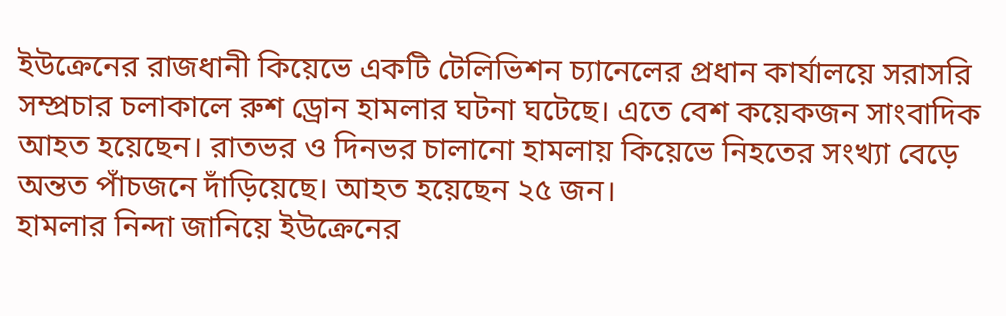ইউক্রেনের রাজধানী কিয়েভে একটি টেলিভিশন চ্যানেলের প্রধান কার্যালয়ে সরাসরি সম্প্রচার চলাকালে রুশ ড্রোন হামলার ঘটনা ঘটেছে। এতে বেশ কয়েকজন সাংবাদিক আহত হয়েছেন। রাতভর ও দিনভর চালানো হামলায় কিয়েভে নিহতের সংখ্যা বেড়ে অন্তত পাঁচজনে দাঁড়িয়েছে। আহত হয়েছেন ২৫ জন।
হামলার নিন্দা জানিয়ে ইউক্রেনের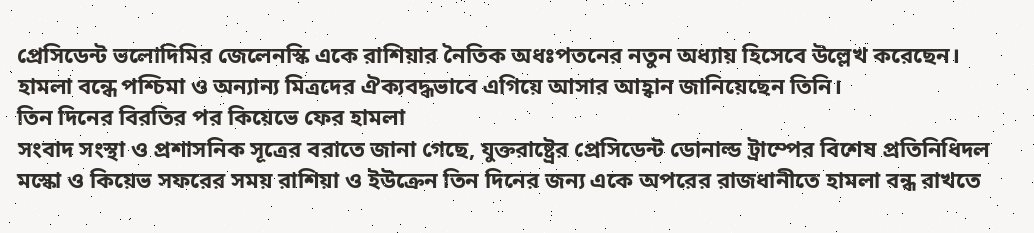প্রেসিডেন্ট ভলোদিমির জেলেনস্কি একে রাশিয়ার নৈতিক অধঃপতনের নতুন অধ্যায় হিসেবে উল্লেখ করেছেন। হামলা বন্ধে পশ্চিমা ও অন্যান্য মিত্রদের ঐক্যবদ্ধভাবে এগিয়ে আসার আহ্বান জানিয়েছেন তিনি।
তিন দিনের বিরতির পর কিয়েভে ফের হামলা
সংবাদ সংস্থা ও প্রশাসনিক সূত্রের বরাতে জানা গেছে, যুক্তরাষ্ট্রের প্রেসিডেন্ট ডোনাল্ড ট্রাম্পের বিশেষ প্রতিনিধিদল মস্কো ও কিয়েভ সফরের সময় রাশিয়া ও ইউক্রেন তিন দিনের জন্য একে অপরের রাজধানীতে হামলা বন্ধ রাখতে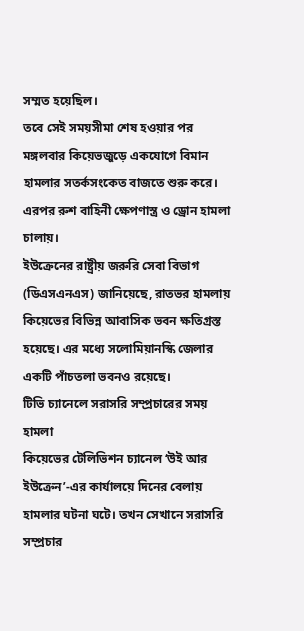সম্মত হয়েছিল।
তবে সেই সময়সীমা শেষ হওয়ার পর মঙ্গলবার কিয়েভজুড়ে একযোগে বিমান হামলার সতর্কসংকেত বাজতে শুরু করে। এরপর রুশ বাহিনী ক্ষেপণাস্ত্র ও ড্রোন হামলা চালায়।
ইউক্রেনের রাষ্ট্রীয় জরুরি সেবা বিভাগ (ডিএসএনএস) জানিয়েছে, রাতভর হামলায় কিয়েভের বিভিন্ন আবাসিক ভবন ক্ষতিগ্রস্ত হয়েছে। এর মধ্যে সলোমিয়ানস্কি জেলার একটি পাঁচতলা ভবনও রয়েছে।
টিভি চ্যানেলে সরাসরি সম্প্রচারের সময় হামলা
কিয়েভের টেলিভিশন চ্যানেল ‘উই আর ইউক্রেন’-এর কার্যালয়ে দিনের বেলায় হামলার ঘটনা ঘটে। তখন সেখানে সরাসরি সম্প্রচার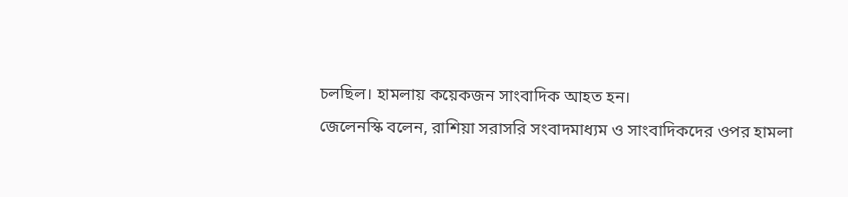চলছিল। হামলায় কয়েকজন সাংবাদিক আহত হন।
জেলেনস্কি বলেন, রাশিয়া সরাসরি সংবাদমাধ্যম ও সাংবাদিকদের ওপর হামলা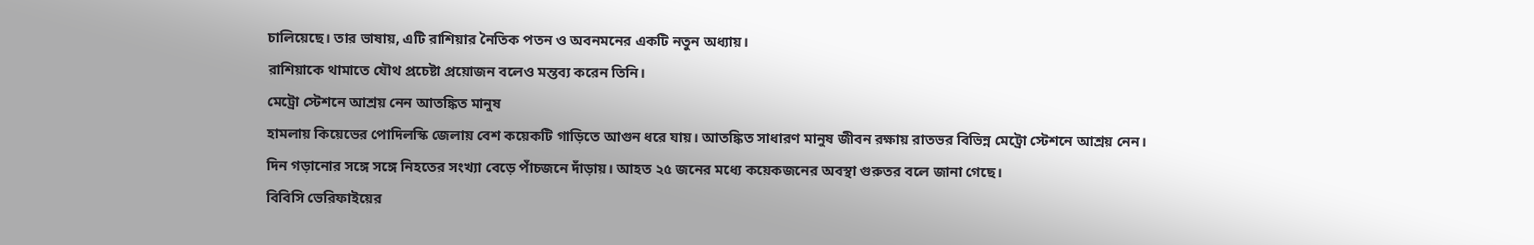চালিয়েছে। তার ভাষায়, এটি রাশিয়ার নৈতিক পতন ও অবনমনের একটি নতুন অধ্যায়।
রাশিয়াকে থামাতে যৌথ প্রচেষ্টা প্রয়োজন বলেও মন্তব্য করেন তিনি।
মেট্রো স্টেশনে আশ্রয় নেন আতঙ্কিত মানুষ
হামলায় কিয়েভের পোদিলস্কি জেলায় বেশ কয়েকটি গাড়িতে আগুন ধরে যায়। আতঙ্কিত সাধারণ মানুষ জীবন রক্ষায় রাতভর বিভিন্ন মেট্রো স্টেশনে আশ্রয় নেন।
দিন গড়ানোর সঙ্গে সঙ্গে নিহতের সংখ্যা বেড়ে পাঁচজনে দাঁড়ায়। আহত ২৫ জনের মধ্যে কয়েকজনের অবস্থা গুরুতর বলে জানা গেছে।
বিবিসি ভেরিফাইয়ের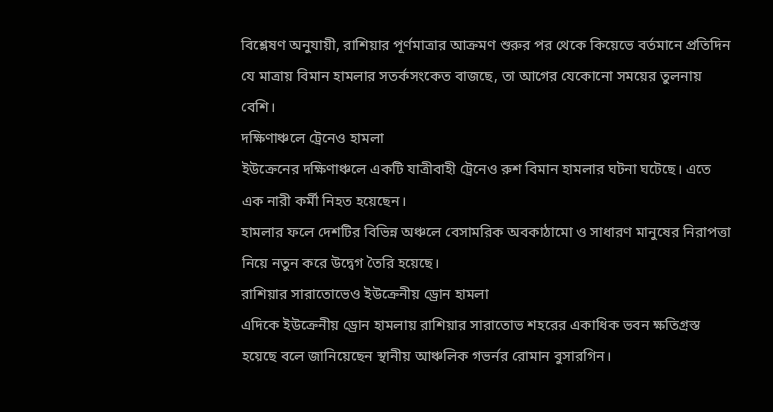বিশ্লেষণ অনুযায়ী, রাশিয়ার পূর্ণমাত্রার আক্রমণ শুরুর পর থেকে কিয়েভে বর্তমানে প্রতিদিন যে মাত্রায় বিমান হামলার সতর্কসংকেত বাজছে, তা আগের যেকোনো সময়ের তুলনায় বেশি।
দক্ষিণাঞ্চলে ট্রেনেও হামলা
ইউক্রেনের দক্ষিণাঞ্চলে একটি যাত্রীবাহী ট্রেনেও রুশ বিমান হামলার ঘটনা ঘটেছে। এতে এক নারী কর্মী নিহত হয়েছেন।
হামলার ফলে দেশটির বিভিন্ন অঞ্চলে বেসামরিক অবকাঠামো ও সাধারণ মানুষের নিরাপত্তা নিয়ে নতুন করে উদ্বেগ তৈরি হয়েছে।
রাশিয়ার সারাতোভেও ইউক্রেনীয় ড্রোন হামলা
এদিকে ইউক্রেনীয় ড্রোন হামলায় রাশিয়ার সারাতোভ শহরের একাধিক ভবন ক্ষতিগ্রস্ত হয়েছে বলে জানিয়েছেন স্থানীয় আঞ্চলিক গভর্নর রোমান বুসারগিন।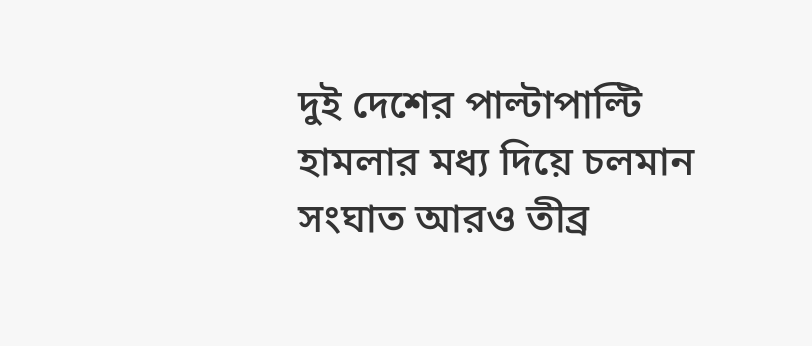দুই দেশের পাল্টাপাল্টি হামলার মধ্য দিয়ে চলমান সংঘাত আরও তীব্র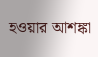হওয়ার আশঙ্কা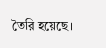তৈরি হয়েছে।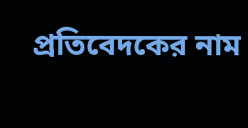প্রতিবেদকের নাম